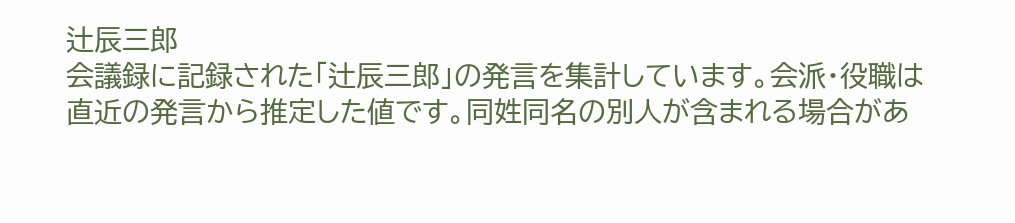辻辰三郎
会議録に記録された「辻辰三郎」の発言を集計しています。会派・役職は直近の発言から推定した値です。同姓同名の別人が含まれる場合があ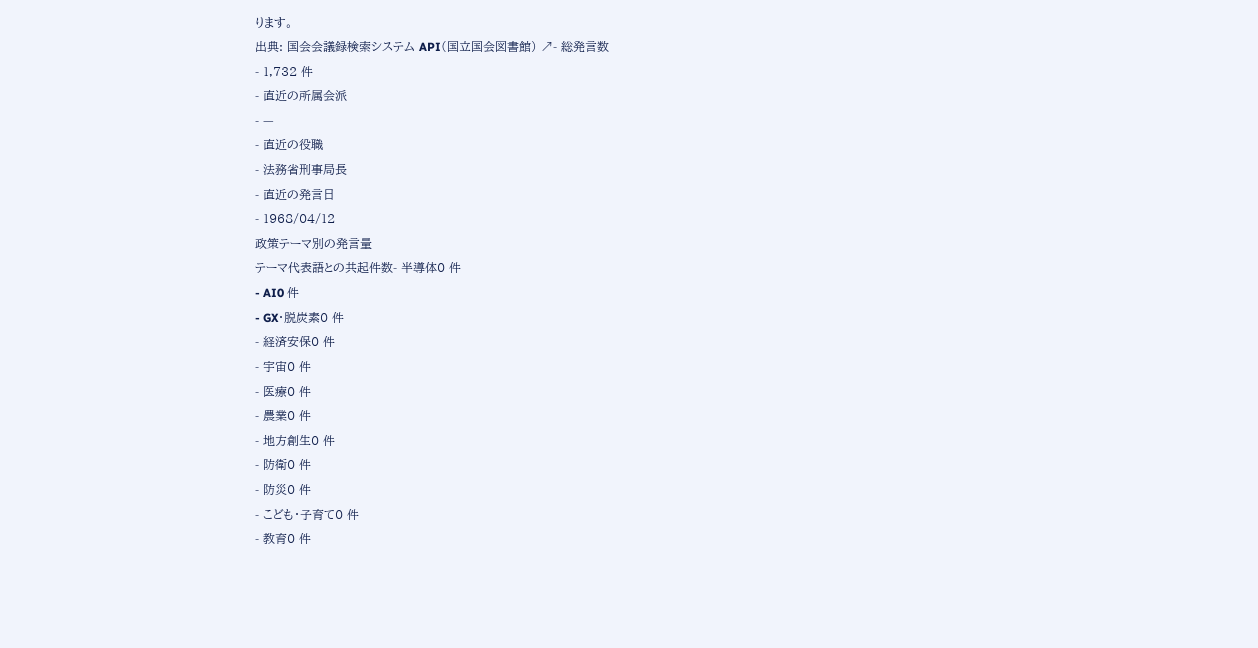ります。
出典: 国会会議録検索システム API(国立国会図書館) ↗- 総発言数
- 1,732 件
- 直近の所属会派
- —
- 直近の役職
- 法務省刑事局長
- 直近の発言日
- 1968/04/12
政策テーマ別の発言量
テーマ代表語との共起件数- 半導体0 件
- AI0 件
- GX・脱炭素0 件
- 経済安保0 件
- 宇宙0 件
- 医療0 件
- 農業0 件
- 地方創生0 件
- 防衛0 件
- 防災0 件
- こども・子育て0 件
- 教育0 件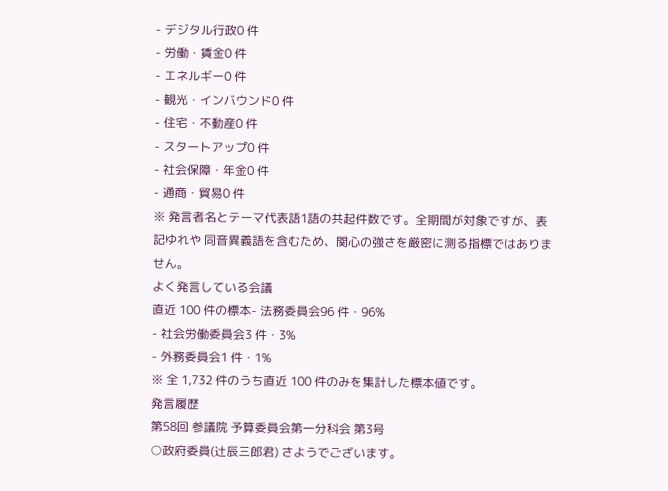- デジタル行政0 件
- 労働・賃金0 件
- エネルギー0 件
- 観光・インバウンド0 件
- 住宅・不動産0 件
- スタートアップ0 件
- 社会保障・年金0 件
- 通商・貿易0 件
※ 発言者名とテーマ代表語1語の共起件数です。全期間が対象ですが、表記ゆれや 同音異義語を含むため、関心の強さを厳密に測る指標ではありません。
よく発言している会議
直近 100 件の標本- 法務委員会96 件・96%
- 社会労働委員会3 件・3%
- 外務委員会1 件・1%
※ 全 1,732 件のうち直近 100 件のみを集計した標本値です。
発言履歴
第58回 参議院 予算委員会第一分科会 第3号
○政府委員(辻辰三郎君) さようでございます。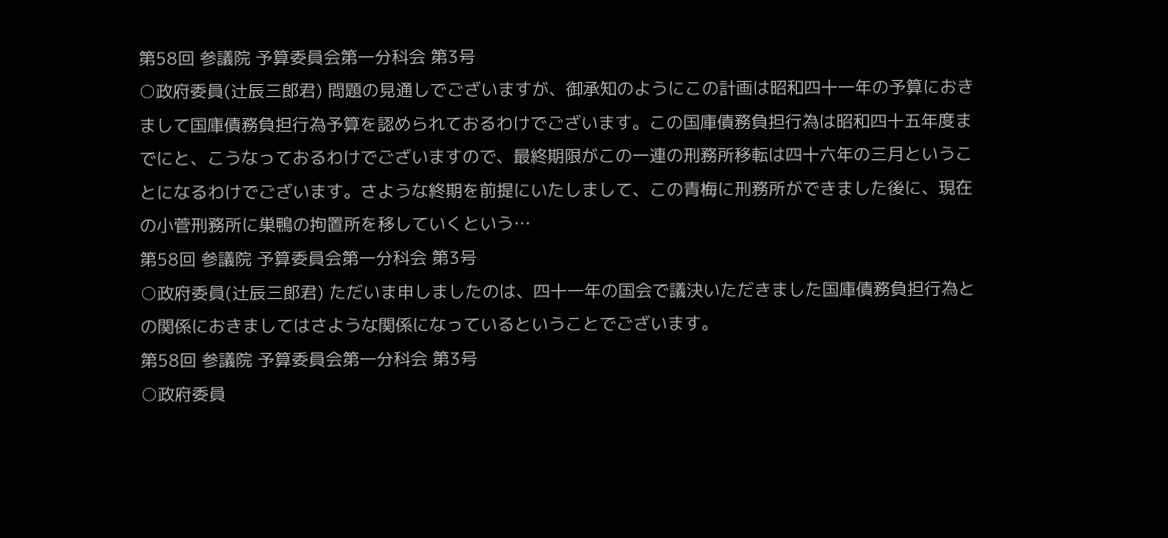第58回 参議院 予算委員会第一分科会 第3号
○政府委員(辻辰三郎君) 問題の見通しでございますが、御承知のようにこの計画は昭和四十一年の予算におきまして国庫債務負担行為予算を認められておるわけでございます。この国庫債務負担行為は昭和四十五年度までにと、こうなっておるわけでございますので、最終期限がこの一連の刑務所移転は四十六年の三月ということになるわけでございます。さような終期を前提にいたしまして、この青梅に刑務所ができました後に、現在の小菅刑務所に巣鴨の拘置所を移していくという…
第58回 参議院 予算委員会第一分科会 第3号
○政府委員(辻辰三郎君) ただいま申しましたのは、四十一年の国会で議決いただきました国庫債務負担行為との関係におきましてはさような関係になっているということでございます。
第58回 参議院 予算委員会第一分科会 第3号
○政府委員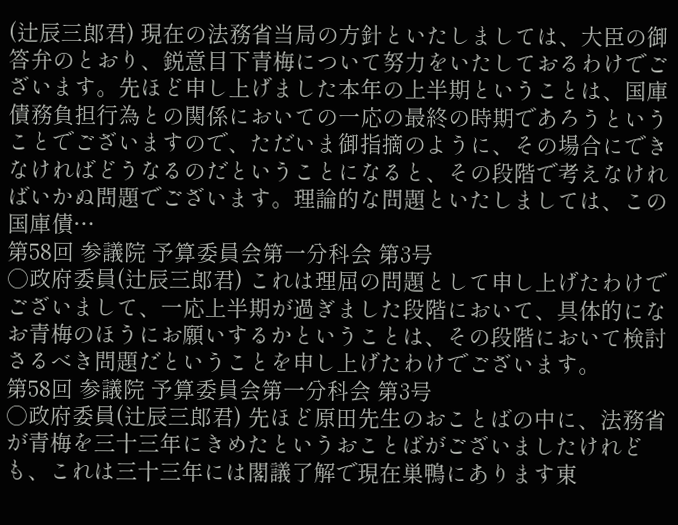(辻辰三郎君) 現在の法務省当局の方針といたしましては、大臣の御答弁のとおり、鋭意目下青梅について努力をいたしておるわけでございます。先ほど申し上げました本年の上半期ということは、国庫債務負担行為との関係においての一応の最終の時期であろうということでございますので、ただいま御指摘のように、その場合にできなければどうなるのだということになると、その段階で考えなければいかぬ問題でございます。理論的な問題といたしましては、この国庫債…
第58回 参議院 予算委員会第一分科会 第3号
○政府委員(辻辰三郎君) これは理屈の問題として申し上げたわけでございまして、一応上半期が過ぎました段階において、具体的になお青梅のほうにお願いするかということは、その段階において検討さるべき問題だということを申し上げたわけでございます。
第58回 参議院 予算委員会第一分科会 第3号
○政府委員(辻辰三郎君) 先ほど原田先生のおことばの中に、法務省が青梅を三十三年にきめたというおことばがございましたけれども、これは三十三年には閣議了解で現在巣鴨にあります東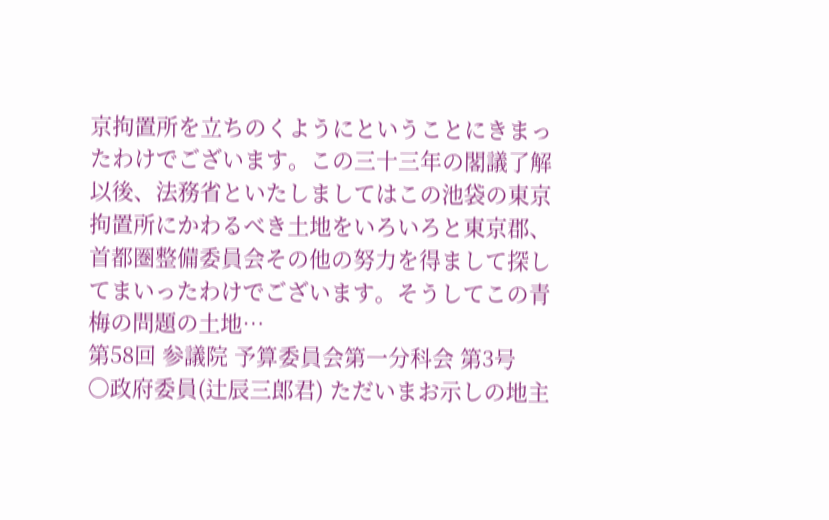京拘置所を立ちのくようにということにきまったわけでございます。この三十三年の閣議了解以後、法務省といたしましてはこの池袋の東京拘置所にかわるべき土地をいろいろと東京郡、首都圏整備委員会その他の努力を得まして探してまいったわけでございます。そうしてこの青梅の問題の土地…
第58回 参議院 予算委員会第一分科会 第3号
○政府委員(辻辰三郎君) ただいまお示しの地主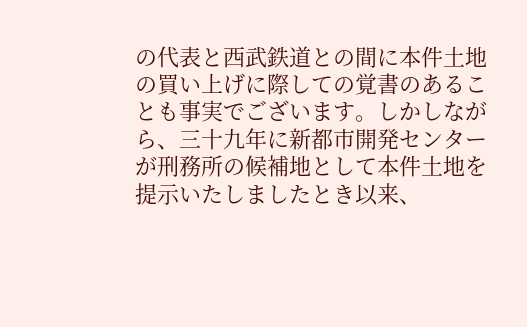の代表と西武鉄道との間に本件土地の買い上げに際しての覚書のあることも事実でございます。しかしながら、三十九年に新都市開発センターが刑務所の候補地として本件土地を提示いたしましたとき以来、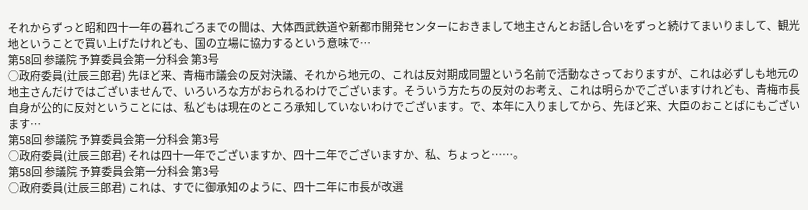それからずっと昭和四十一年の暮れごろまでの間は、大体西武鉄道や新都市開発センターにおきまして地主さんとお話し合いをずっと続けてまいりまして、観光地ということで買い上げたけれども、国の立場に協力するという意味で…
第58回 参議院 予算委員会第一分科会 第3号
○政府委員(辻辰三郎君) 先ほど来、青梅市議会の反対決議、それから地元の、これは反対期成同盟という名前で活動なさっておりますが、これは必ずしも地元の地主さんだけではございませんで、いろいろな方がおられるわけでございます。そういう方たちの反対のお考え、これは明らかでございますけれども、青梅市長自身が公的に反対ということには、私どもは現在のところ承知していないわけでございます。で、本年に入りましてから、先ほど来、大臣のおことばにもございます…
第58回 参議院 予算委員会第一分科会 第3号
○政府委員(辻辰三郎君) それは四十一年でございますか、四十二年でございますか、私、ちょっと……。
第58回 参議院 予算委員会第一分科会 第3号
○政府委員(辻辰三郎君) これは、すでに御承知のように、四十二年に市長が改選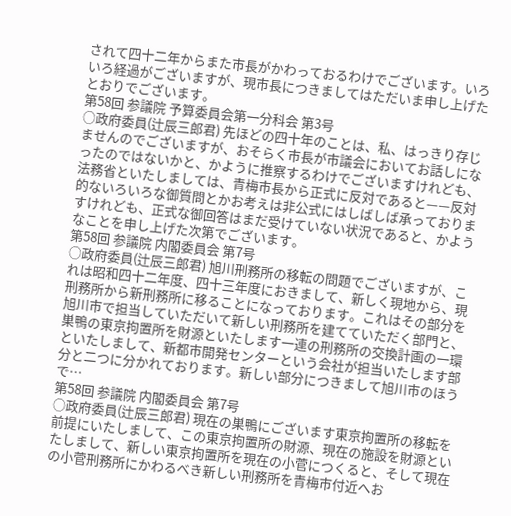されて四十二年からまた市長がかわっておるわけでございます。いろいろ経過がございますが、現市長につきましてはただいま申し上げたとおりでございます。
第58回 参議院 予算委員会第一分科会 第3号
○政府委員(辻辰三郎君) 先ほどの四十年のことは、私、はっきり存じませんのでございますが、おそらく市長が市議会においてお話しになったのではないかと、かように推察するわけでございますけれども、法務省といたしましては、青梅市長から正式に反対であると——反対的ないろいろな御質問とかお考えは非公式にはしばしば承っておりますけれども、正式な御回答はまだ受けていない状況であると、かようなことを申し上げた次第でございます。
第58回 参議院 内閣委員会 第7号
○政府委員(辻辰三郎君) 旭川刑務所の移転の問題でございますが、これは昭和四十二年度、四十三年度におきまして、新しく現地から、現刑務所から新刑務所に移ることになっております。これはその部分を旭川市で担当していただいて新しい刑務所を建てていただく部門と、巣鴨の東京拘置所を財源といたします一連の刑務所の交換計画の一環といたしまして、新都市開発センターという会社が担当いたします部分と二つに分かれております。新しい部分につきまして旭川市のほうで…
第58回 参議院 内閣委員会 第7号
○政府委員(辻辰三郎君) 現在の巣鴨にございます東京拘置所の移転を前提にいたしまして、この東京拘置所の財源、現在の施設を財源といたしまして、新しい東京拘置所を現在の小菅につくると、そして現在の小菅刑務所にかわるべき新しい刑務所を青梅市付近へお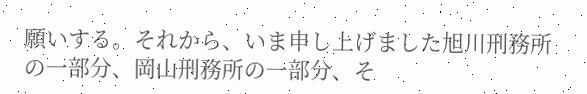願いする。それから、いま申し上げました旭川刑務所の一部分、岡山刑務所の一部分、そ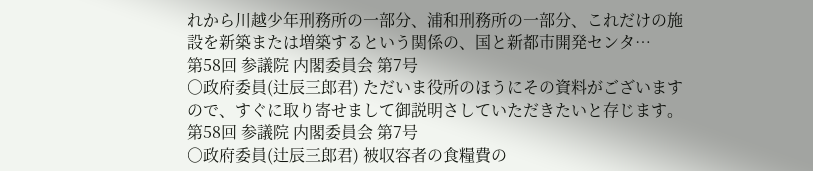れから川越少年刑務所の一部分、浦和刑務所の一部分、これだけの施設を新築または増築するという関係の、国と新都市開発センタ…
第58回 参議院 内閣委員会 第7号
○政府委員(辻辰三郎君) ただいま役所のほうにその資料がございますので、すぐに取り寄せまして御説明さしていただきたいと存じます。
第58回 参議院 内閣委員会 第7号
○政府委員(辻辰三郎君) 被収容者の食糧費の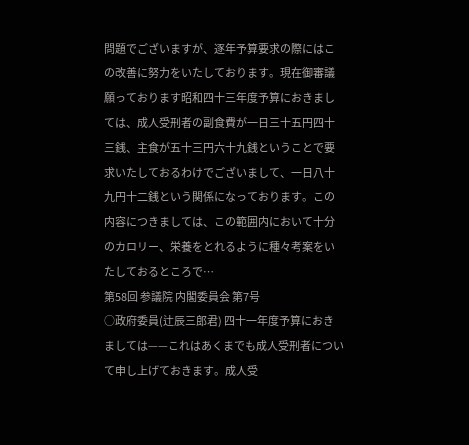問題でございますが、逐年予算要求の際にはこの改善に努力をいたしております。現在御審議願っております昭和四十三年度予算におきましては、成人受刑者の副食費が一日三十五円四十三銭、主食が五十三円六十九銭ということで要求いたしておるわけでございまして、一日八十九円十二銭という関係になっております。この内容につきましては、この範囲内において十分のカロリー、栄養をとれるように種々考案をいたしておるところで…
第58回 参議院 内閣委員会 第7号
○政府委員(辻辰三郎君) 四十一年度予算におきましては——これはあくまでも成人受刑者について申し上げておきます。成人受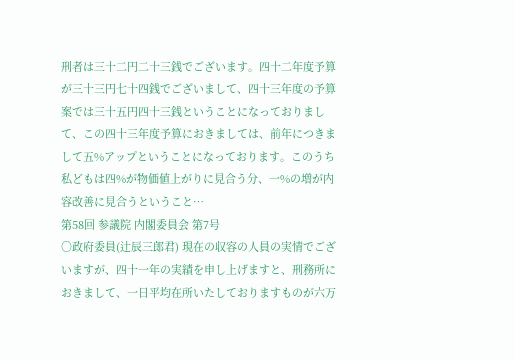刑者は三十二円二十三銭でございます。四十二年度予算が三十三円七十四銭でございまして、四十三年度の予算案では三十五円四十三銭ということになっておりまして、この四十三年度予算におきましては、前年につきまして五%アップということになっております。このうち私どもは四%が物価値上がりに見合う分、一%の増が内容改善に見合うということ…
第58回 参議院 内閣委員会 第7号
○政府委員(辻辰三郎君) 現在の収容の人員の実情でございますが、四十一年の実績を申し上げますと、刑務所におきまして、一日平均在所いたしておりますものが六万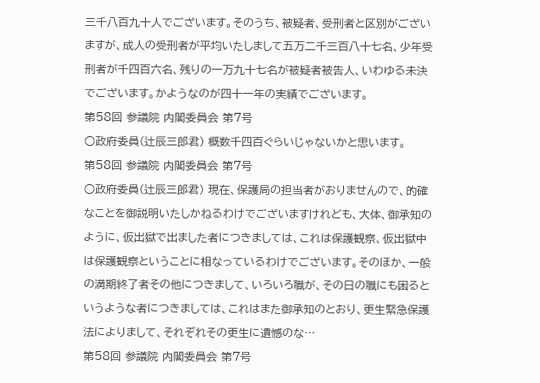三千八百九十人でございます。そのうち、被疑者、受刑者と区別がございますが、成人の受刑者が平均いたしまして五万二千三百八十七名、少年受刑者が千四百六名、残りの一万九十七名が被疑者被告人、いわゆる未決でございます。かようなのが四十一年の実績でございます。
第58回 参議院 内閣委員会 第7号
○政府委員(辻辰三郎君) 概数千四百ぐらいじゃないかと思います。
第58回 参議院 内閣委員会 第7号
○政府委員(辻辰三郎君) 現在、保護局の担当者がおりませんので、的確なことを御説明いたしかねるわけでございますけれども、大体、御承知のように、仮出獄で出ました者につきましては、これは保護観察、仮出獄中は保護観察ということに相なっているわけでございます。そのほか、一般の満期終了者その他につきまして、いろいろ職が、その日の職にも困るというような者につきましては、これはまた御承知のとおり、更生緊急保護法によりまして、それぞれその更生に遺憾のな…
第58回 参議院 内閣委員会 第7号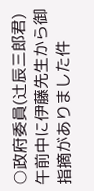○政府委員(辻辰三郎君) 午前中に伊藤先生から御指摘がありました件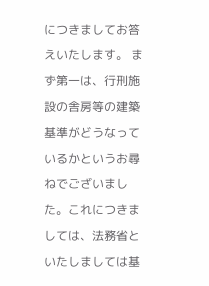につきましてお答えいたします。 まず第一は、行刑施設の舎房等の建築基準がどうなっているかというお尋ねでございました。これにつきましては、法務省といたしましては基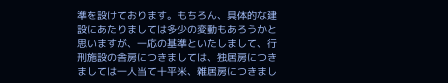準を設けております。もちろん、具体的な建設にあたりましては多少の変動もあろうかと思いますが、一応の基準といたしまして、行刑施設の舎房につきましては、独居房につきましては一人当て十平米、雑居房につきまし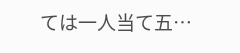ては一人当て五…